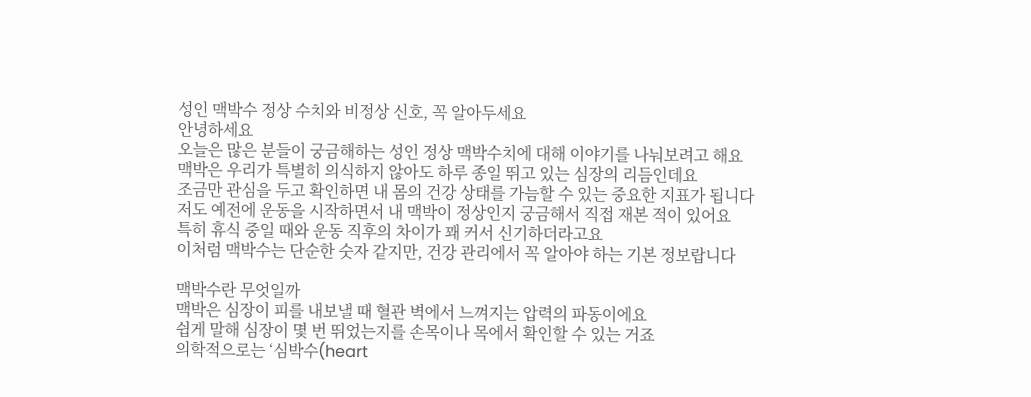성인 맥박수 정상 수치와 비정상 신호, 꼭 알아두세요
안녕하세요
오늘은 많은 분들이 궁금해하는 성인 정상 맥박수치에 대해 이야기를 나눠보려고 해요
맥박은 우리가 특별히 의식하지 않아도 하루 종일 뛰고 있는 심장의 리듬인데요
조금만 관심을 두고 확인하면 내 몸의 건강 상태를 가늠할 수 있는 중요한 지표가 됩니다
저도 예전에 운동을 시작하면서 내 맥박이 정상인지 궁금해서 직접 재본 적이 있어요
특히 휴식 중일 때와 운동 직후의 차이가 꽤 커서 신기하더라고요
이처럼 맥박수는 단순한 숫자 같지만, 건강 관리에서 꼭 알아야 하는 기본 정보랍니다

맥박수란 무엇일까
맥박은 심장이 피를 내보낼 때 혈관 벽에서 느껴지는 압력의 파동이에요
쉽게 말해 심장이 몇 번 뛰었는지를 손목이나 목에서 확인할 수 있는 거죠
의학적으로는 ‘심박수(heart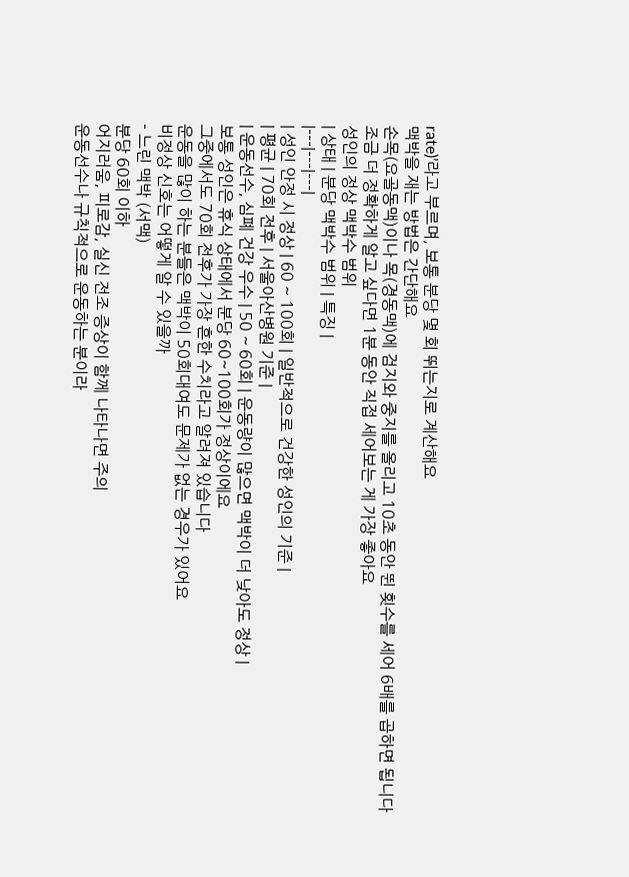rate)’라고 부르며, 보통 분당 몇 회 뛰는지로 계산해요
맥박을 재는 방법은 간단해요
손목(요골동맥)이나 목(경동맥)에 검지와 중지를 올리고 10초 동안 뛴 횟수를 세어 6배를 곱하면 됩니다
조금 더 정확하게 알고 싶다면 1분 동안 직접 세어보는 게 가장 좋아요
성인의 정상 맥박수 범위
| 상태 | 분당 맥박수 범위 | 특징 |
|---|---|---|
| 성인 안정 시 정상 | 60 ~ 100회 | 일반적으로 건강한 성인의 기준 |
| 평균 | 70회 전후 | 서울아산병원 기준 |
| 운동선수, 심폐 건강 우수 | 50 ~ 60회 | 운동량이 많으면 맥박이 더 낮아도 정상 |
보통 성인은 휴식 상태에서 분당 60~100회가 정상이에요
그중에서도 70회 전후가 가장 흔한 수치라고 알려져 있습니다
운동을 많이 하는 분들은 맥박이 50회대여도 문제가 없는 경우가 있어요
비정상 신호는 어떻게 알 수 있을까
- 느린 맥박 (서맥)
분당 60회 이하
어지러움, 피로감, 실신 전조 증상이 함께 나타나면 주의
운동선수나 규칙적으로 운동하는 분이라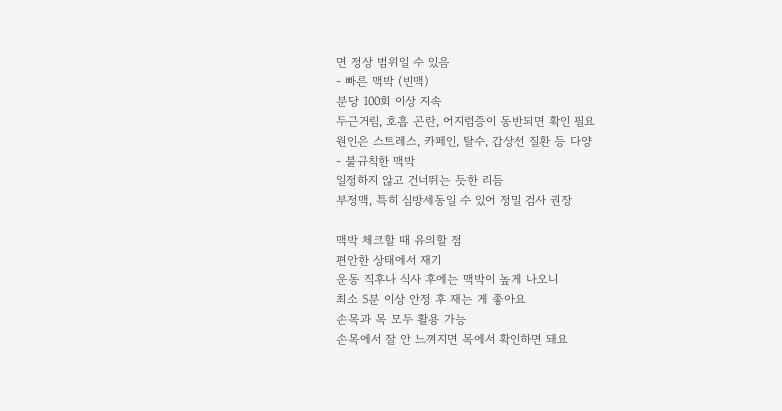면 정상 범위일 수 있음
- 빠른 맥박 (빈맥)
분당 100회 이상 지속
두근거림, 호흡 곤란, 어지럼증이 동반되면 확인 필요
원인은 스트레스, 카페인, 탈수, 갑상선 질환 등 다양
- 불규칙한 맥박
일정하지 않고 건너뛰는 듯한 리듬
부정맥, 특히 심방세동일 수 있어 정밀 검사 권장

맥박 체크할 때 유의할 점
편안한 상태에서 재기
운동 직후나 식사 후에는 맥박이 높게 나오니
최소 5분 이상 안정 후 재는 게 좋아요
손목과 목 모두 활용 가능
손목에서 잘 안 느껴지면 목에서 확인하면 돼요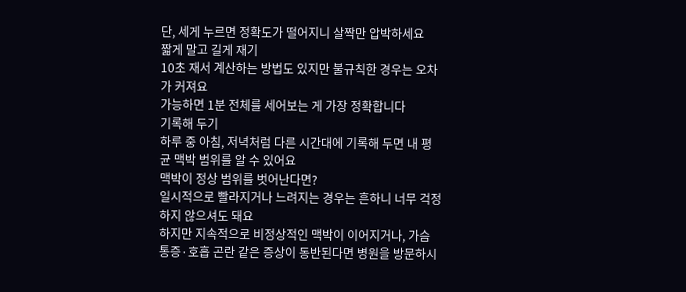단, 세게 누르면 정확도가 떨어지니 살짝만 압박하세요
짧게 말고 길게 재기
10초 재서 계산하는 방법도 있지만 불규칙한 경우는 오차가 커져요
가능하면 1분 전체를 세어보는 게 가장 정확합니다
기록해 두기
하루 중 아침, 저녁처럼 다른 시간대에 기록해 두면 내 평균 맥박 범위를 알 수 있어요
맥박이 정상 범위를 벗어난다면?
일시적으로 빨라지거나 느려지는 경우는 흔하니 너무 걱정하지 않으셔도 돼요
하지만 지속적으로 비정상적인 맥박이 이어지거나, 가슴 통증·호흡 곤란 같은 증상이 동반된다면 병원을 방문하시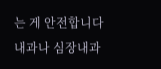는 게 안전합니다
내과나 심장내과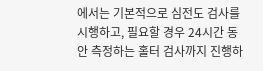에서는 기본적으로 심전도 검사를 시행하고, 필요할 경우 24시간 동안 측정하는 홀터 검사까지 진행하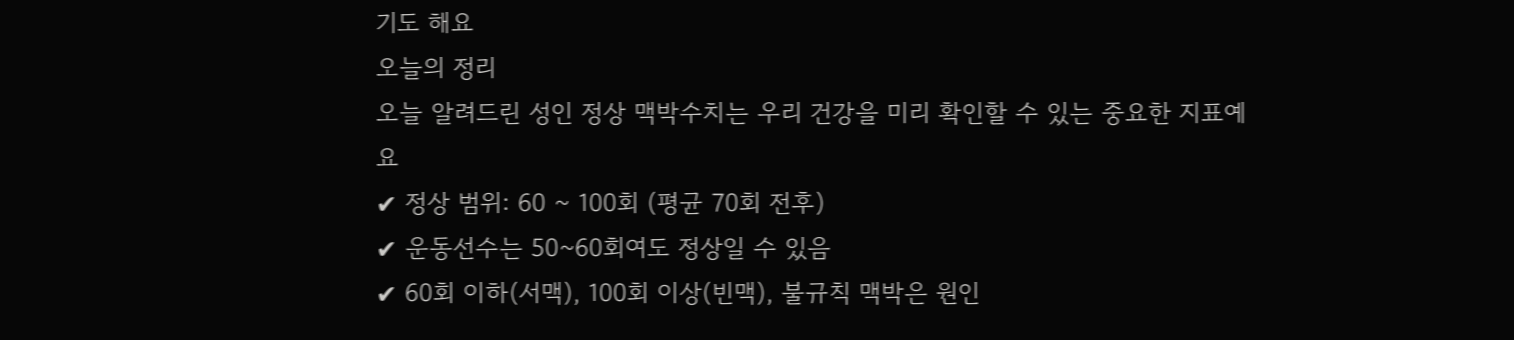기도 해요
오늘의 정리
오늘 알려드린 성인 정상 맥박수치는 우리 건강을 미리 확인할 수 있는 중요한 지표예요
✔ 정상 범위: 60 ~ 100회 (평균 70회 전후)
✔ 운동선수는 50~60회여도 정상일 수 있음
✔ 60회 이하(서맥), 100회 이상(빈맥), 불규칙 맥박은 원인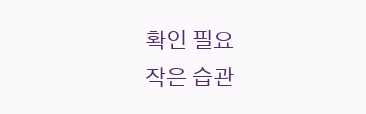확인 필요
작은 습관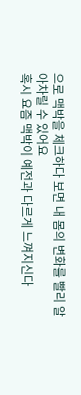으로 맥박을 체크하다 보면 내 몸의 변화를 빨리 알아차릴 수 있어요
혹시 요즘 맥박이 예전과 다르게 느껴지신다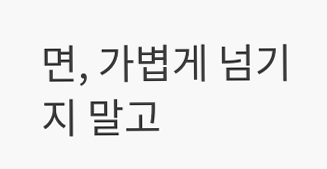면, 가볍게 넘기지 말고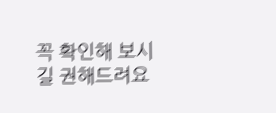꼭 확인해 보시길 권해드려요